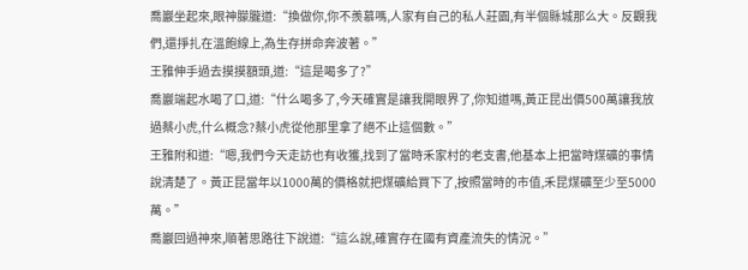喬巖坐起來,眼神朦朧道:“換做你,你不羨慕嗎,人家有自己的私人莊園,有半個縣城那么大。反觀我們,還掙扎在溫飽線上,為生存拼命奔波著。”
王雅伸手過去摸摸額頭,道:“這是喝多了?”
喬巖端起水喝了口,道:“什么喝多了,今天確實是讓我開眼界了,你知道嗎,黃正昆出價500萬讓我放過蔡小虎,什么概念?蔡小虎從他那里拿了絕不止這個數。”
王雅附和道:“嗯,我們今天走訪也有收獲,找到了當時禾家村的老支書,他基本上把當時煤礦的事情說清楚了。黃正昆當年以1000萬的價格就把煤礦給買下了,按照當時的市值,禾昆煤礦至少至5000萬。”
喬巖回過神來,順著思路往下說道:“這么說,確實存在國有資產流失的情況。”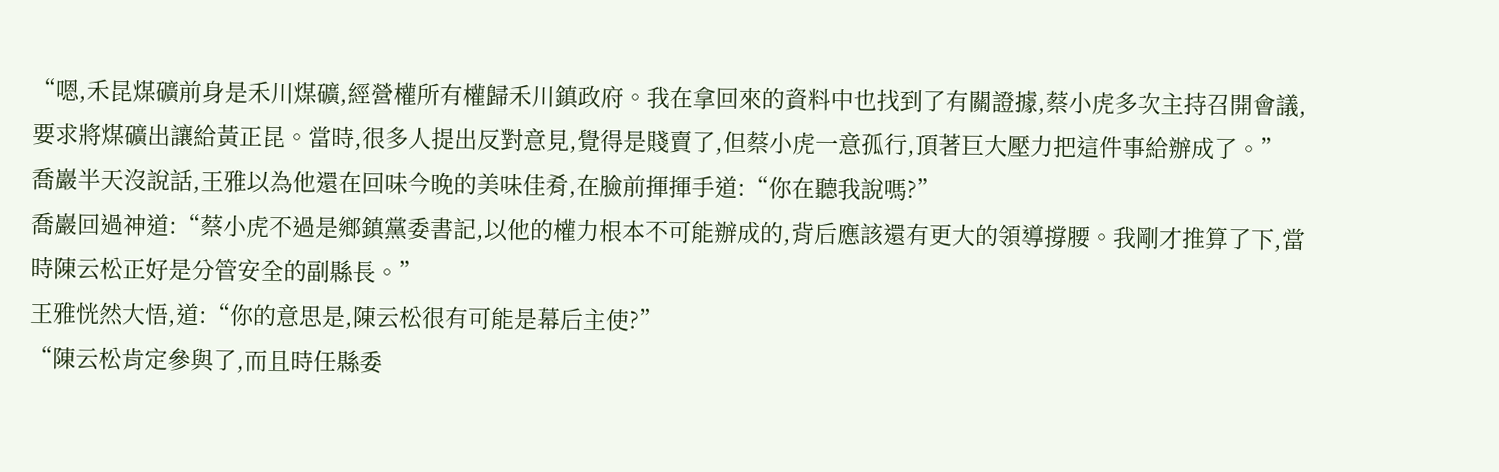“嗯,禾昆煤礦前身是禾川煤礦,經營權所有權歸禾川鎮政府。我在拿回來的資料中也找到了有關證據,蔡小虎多次主持召開會議,要求將煤礦出讓給黃正昆。當時,很多人提出反對意見,覺得是賤賣了,但蔡小虎一意孤行,頂著巨大壓力把這件事給辦成了。”
喬巖半天沒說話,王雅以為他還在回味今晚的美味佳肴,在臉前揮揮手道:“你在聽我說嗎?”
喬巖回過神道:“蔡小虎不過是鄉鎮黨委書記,以他的權力根本不可能辦成的,背后應該還有更大的領導撐腰。我剛才推算了下,當時陳云松正好是分管安全的副縣長。”
王雅恍然大悟,道:“你的意思是,陳云松很有可能是幕后主使?”
“陳云松肯定參與了,而且時任縣委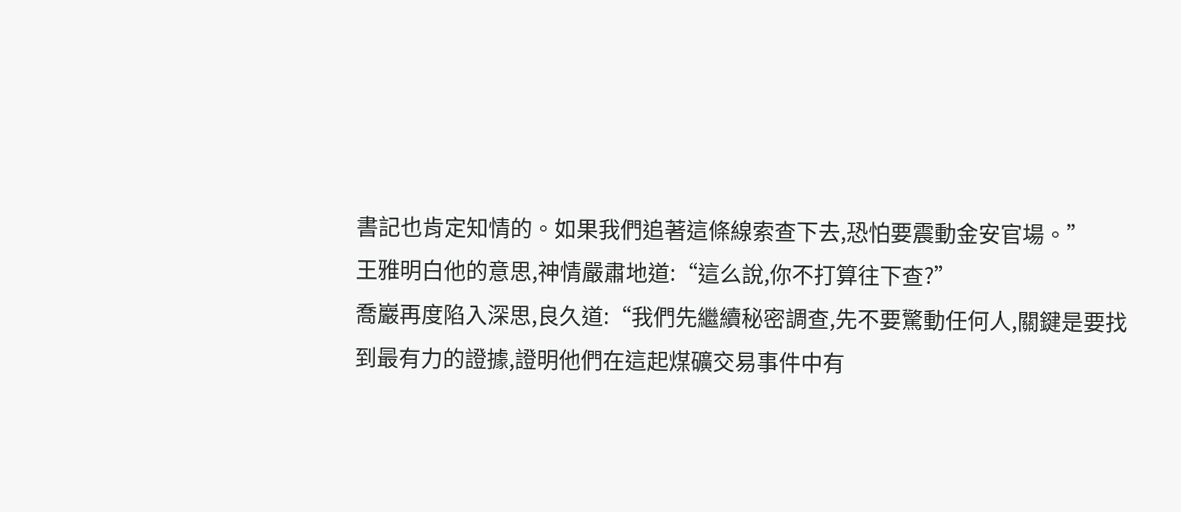書記也肯定知情的。如果我們追著這條線索查下去,恐怕要震動金安官場。”
王雅明白他的意思,神情嚴肅地道:“這么說,你不打算往下查?”
喬巖再度陷入深思,良久道:“我們先繼續秘密調查,先不要驚動任何人,關鍵是要找到最有力的證據,證明他們在這起煤礦交易事件中有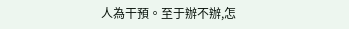人為干預。至于辦不辦,怎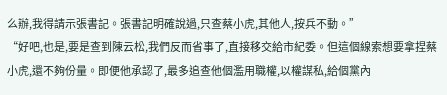么辦,我得請示張書記。張書記明確說過,只查蔡小虎,其他人,按兵不動。”
“好吧,也是,要是查到陳云松,我們反而省事了,直接移交給市紀委。但這個線索想要拿捏蔡小虎,還不夠份量。即便他承認了,最多追查他個濫用職權,以權謀私,給個黨內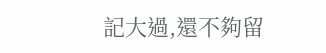記大過,還不夠留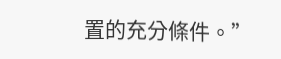置的充分條件。”